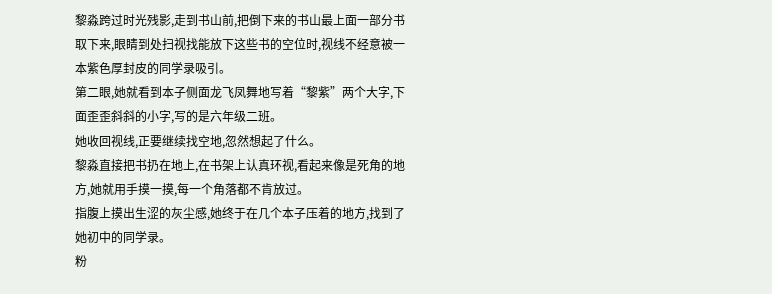黎淼跨过时光残影,走到书山前,把倒下来的书山最上面一部分书取下来,眼睛到处扫视找能放下这些书的空位时,视线不经意被一本紫色厚封皮的同学录吸引。
第二眼,她就看到本子侧面龙飞凤舞地写着“黎紫”两个大字,下面歪歪斜斜的小字,写的是六年级二班。
她收回视线,正要继续找空地,忽然想起了什么。
黎淼直接把书扔在地上,在书架上认真环视,看起来像是死角的地方,她就用手摸一摸,每一个角落都不肯放过。
指腹上摸出生涩的灰尘感,她终于在几个本子压着的地方,找到了她初中的同学录。
粉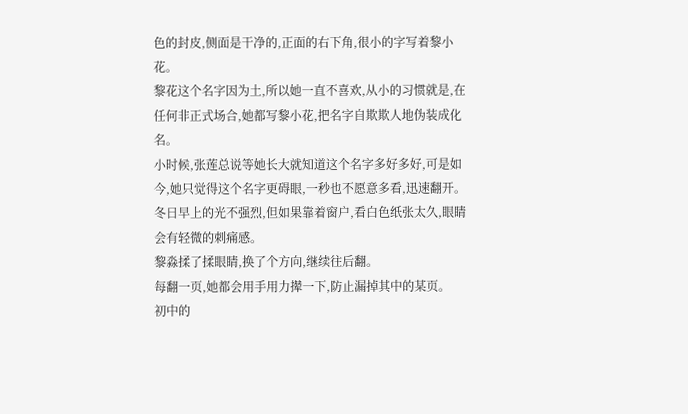色的封皮,侧面是干净的,正面的右下角,很小的字写着黎小花。
黎花这个名字因为土,所以她一直不喜欢,从小的习惯就是,在任何非正式场合,她都写黎小花,把名字自欺欺人地伪装成化名。
小时候,张莲总说等她长大就知道这个名字多好多好,可是如今,她只觉得这个名字更碍眼,一秒也不愿意多看,迅速翻开。
冬日早上的光不强烈,但如果靠着窗户,看白色纸张太久,眼睛会有轻微的刺痛感。
黎淼揉了揉眼睛,换了个方向,继续往后翻。
每翻一页,她都会用手用力撵一下,防止漏掉其中的某页。
初中的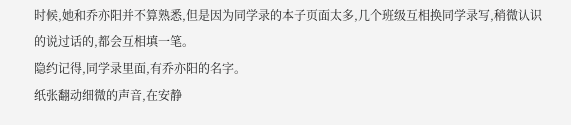时候,她和乔亦阳并不算熟悉,但是因为同学录的本子页面太多,几个班级互相换同学录写,稍微认识的说过话的,都会互相填一笔。
隐约记得,同学录里面,有乔亦阳的名字。
纸张翻动细微的声音,在安静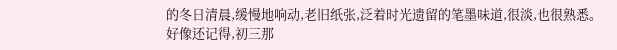的冬日清晨,缓慢地响动,老旧纸张,泛着时光遗留的笔墨味道,很淡,也很熟悉。
好像还记得,初三那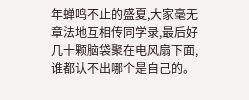年蝉鸣不止的盛夏,大家毫无章法地互相传同学录,最后好几十颗脑袋聚在电风扇下面,谁都认不出哪个是自己的。